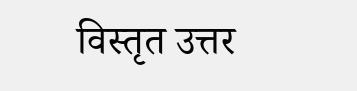विस्तृत उत्तर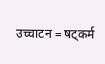उच्चाटन = षट्कर्म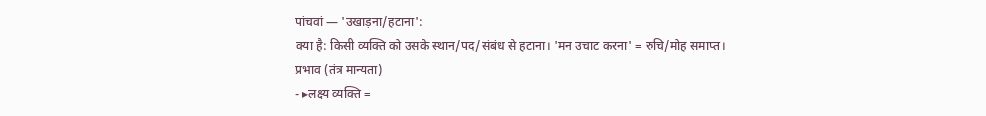पांचवां — 'उखाड़ना/हटाना':
क्या है: किसी व्यक्ति को उसके स्थान/पद/संबंध से हटाना। 'मन उचाट करना' = रुचि/मोह समाप्त।
प्रभाव (तंत्र मान्यता)
- ▸लक्ष्य व्यक्ति =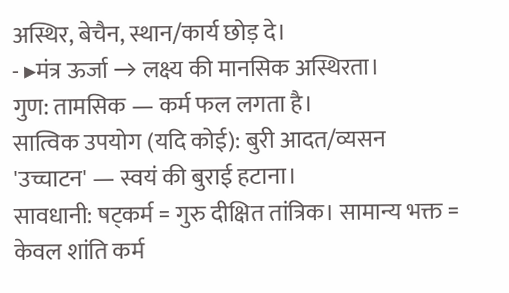अस्थिर, बेचैन, स्थान/कार्य छोड़ दे।
- ▸मंत्र ऊर्जा → लक्ष्य की मानसिक अस्थिरता।
गुण: तामसिक — कर्म फल लगता है।
सात्विक उपयोग (यदि कोई): बुरी आदत/व्यसन 'उच्चाटन' — स्वयं की बुराई हटाना।
सावधानी: षट्कर्म = गुरु दीक्षित तांत्रिक। सामान्य भक्त = केवल शांति कर्म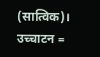(सात्विक)। उच्चाटन =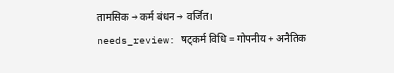तामसिक → कर्म बंधन → वर्जित।
needs_review: षट्कर्म विधि = गोपनीय + अनैतिक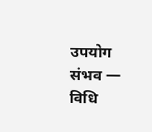उपयोग संभव — विधि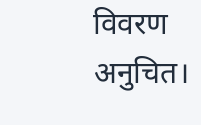विवरण अनुचित।